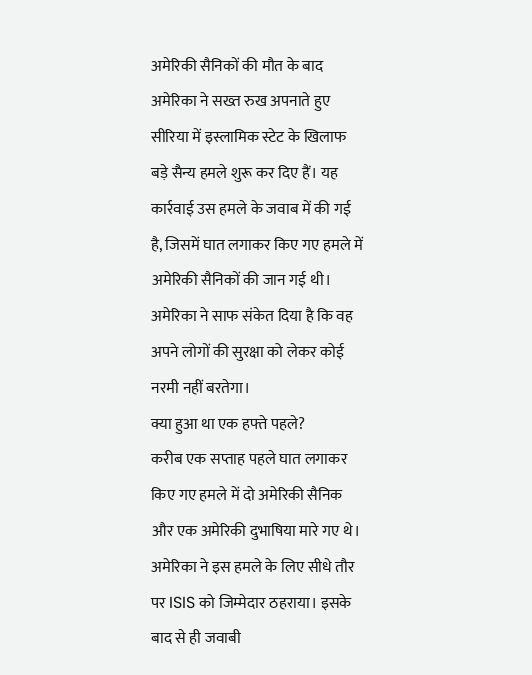अमेरिकी सैनिकों की मौत के बाद अमेरिका ने सख्त रुख अपनाते हुए सीरिया में इस्लामिक स्टेट के खिलाफ बड़े सैन्य हमले शुरू कर दिए हैं। यह कार्रवाई उस हमले के जवाब में की गई है, जिसमें घात लगाकर किए गए हमले में अमेरिकी सैनिकों की जान गई थी। अमेरिका ने साफ संकेत दिया है कि वह अपने लोगों की सुरक्षा को लेकर कोई नरमी नहीं बरतेगा।
क्या हुआ था एक हफ्ते पहले?
करीब एक सप्ताह पहले घात लगाकर किए गए हमले में दो अमेरिकी सैनिक और एक अमेरिकी दुभाषिया मारे गए थे। अमेरिका ने इस हमले के लिए सीधे तौर पर ISIS को जिम्मेदार ठहराया। इसके बाद से ही जवाबी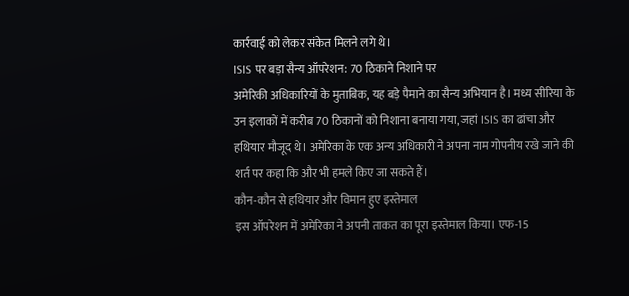कार्रवाई को लेकर संकेत मिलने लगे थे।
ISIS पर बड़ा सैन्य ऑपरेशन: 70 ठिकाने निशाने पर
अमेरिकी अधिकारियों के मुताबिक, यह बड़े पैमाने का सैन्य अभियान है। मध्य सीरिया के उन इलाकों में करीब 70 ठिकानों को निशाना बनाया गया, जहां ISIS का ढांचा और हथियार मौजूद थे। अमेरिका के एक अन्य अधिकारी ने अपना नाम गोपनीय रखे जाने की शर्त पर कहा कि और भी हमले किए जा सकते हैं।
कौन-कौन से हथियार और विमान हुए इस्तेमाल
इस ऑपरेशन में अमेरिका ने अपनी ताकत का पूरा इस्तेमाल किया। एफ-15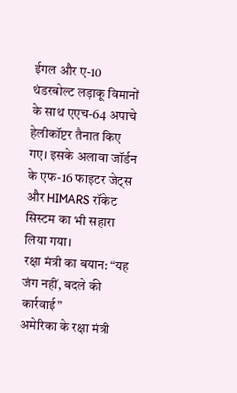ईगल और ए-10 थंडरबोल्ट लड़ाकू विमानों के साथ एएच-64 अपाचे हेलीकॉप्टर तैनात किए गए। इसके अलावा जॉर्डन के एफ-16 फाइटर जेट्स और HIMARS रॉकेट सिस्टम का भी सहारा लिया गया।
रक्षा मंत्री का बयान: “यह जंग नहीं, बदले की कार्रवाई”
अमेरिका के रक्षा मंत्री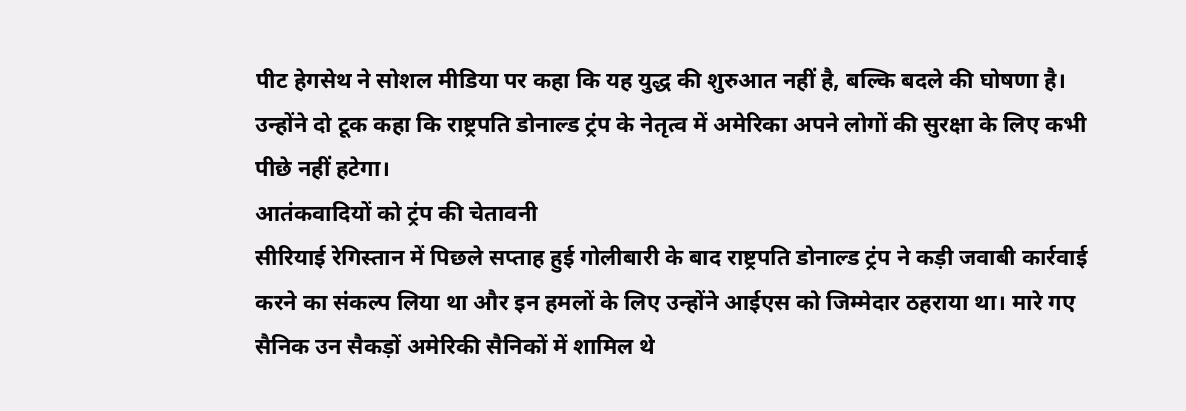पीट हेगसेथ ने सोशल मीडिया पर कहा कि यह युद्ध की शुरुआत नहीं है, बल्कि बदले की घोषणा है। उन्होंने दो टूक कहा कि राष्ट्रपति डोनाल्ड ट्रंप के नेतृत्व में अमेरिका अपने लोगों की सुरक्षा के लिए कभी पीछे नहीं हटेगा।
आतंकवादियों को ट्रंप की चेतावनी
सीरियाई रेगिस्तान में पिछले सप्ताह हुई गोलीबारी के बाद राष्ट्रपति डोनाल्ड ट्रंप ने कड़ी जवाबी कार्रवाई करने का संकल्प लिया था और इन हमलों के लिए उन्होंने आईएस को जिम्मेदार ठहराया था। मारे गए सैनिक उन सैकड़ों अमेरिकी सैनिकों में शामिल थे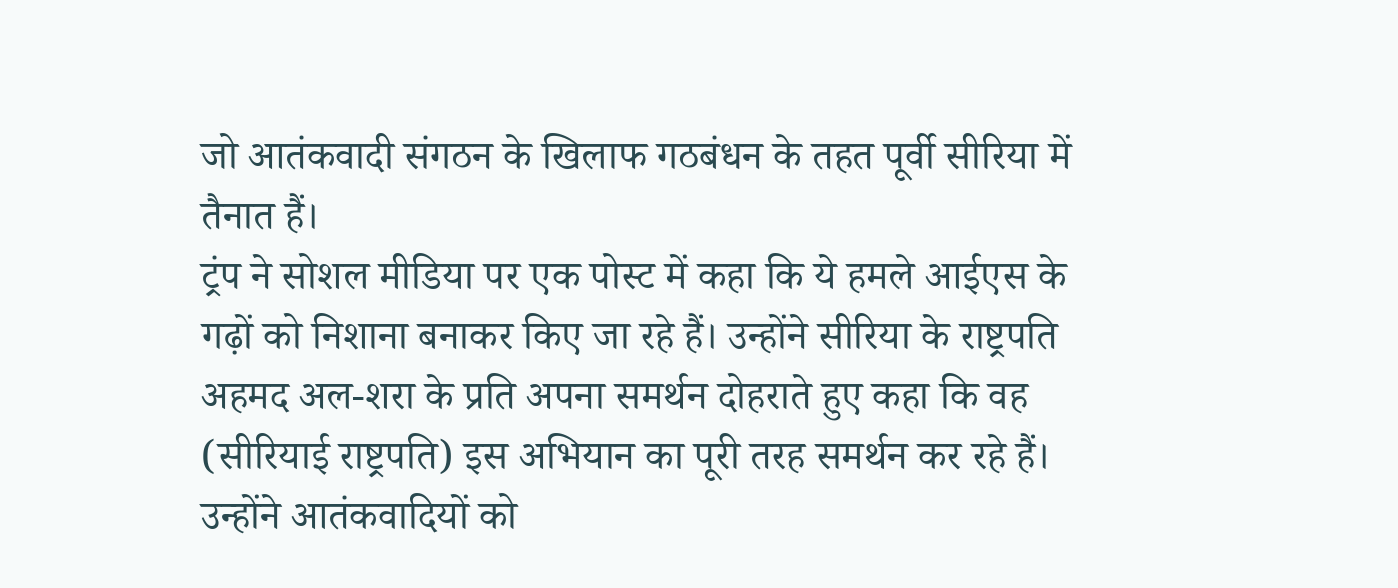जो आतंकवादी संगठन के खिलाफ गठबंधन के तहत पूर्वी सीरिया में तैनात हैं।
ट्रंप ने सोशल मीडिया पर एक पोस्ट में कहा कि ये हमले आईएस के गढ़ों को निशाना बनाकर किए जा रहे हैं। उन्होंने सीरिया के राष्ट्रपति अहमद अल-शरा के प्रति अपना समर्थन दोहराते हुए कहा कि वह (सीरियाई राष्ट्रपति) इस अभियान का पूरी तरह समर्थन कर रहे हैं।
उन्होंने आतंकवादियों को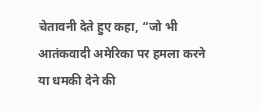चेतावनी देते हुए कहा, “जो भी आतंकवादी अमेरिका पर हमला करने या धमकी देने की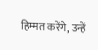हिम्मत करेंगे, उन्हें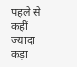पहले से कहीं ज्यादा कड़ा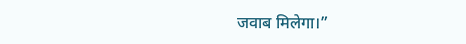जवाब मिलेगा।”